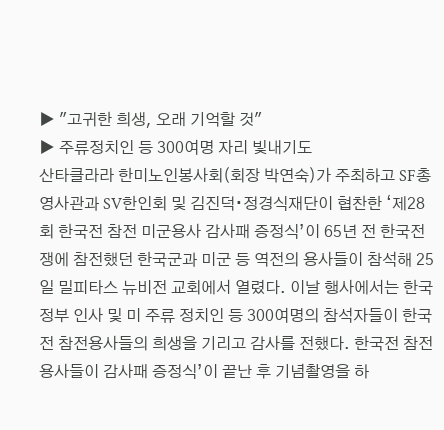▶ "고귀한 희생, 오래 기억할 것"
▶ 주류정치인 등 300여명 자리 빛내기도
산타클라라 한미노인봉사회(회장 박연숙)가 주최하고 SF총영사관과 SV한인회 및 김진덕∙정경식재단이 협찬한 ‘제28회 한국전 참전 미군용사 감사패 증정식’이 65년 전 한국전쟁에 참전했던 한국군과 미군 등 역전의 용사들이 참석해 25일 밀피타스 뉴비전 교회에서 열렸다. 이날 행사에서는 한국정부 인사 및 미 주류 정치인 등 300여명의 참석자들이 한국전 참전용사들의 희생을 기리고 감사를 전했다. 한국전 참전용사들이 감사패 증정식’이 끝난 후 기념촬영을 하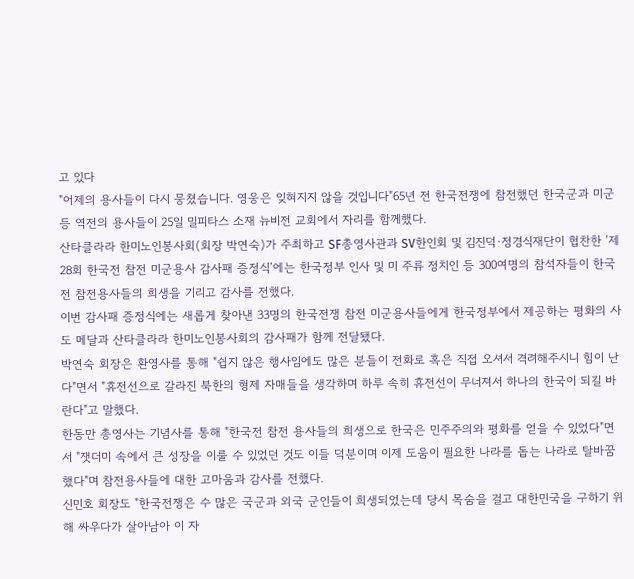고 있다
"어제의 용사들이 다시 뭉쳤습니다. 영웅은 잊혀지지 않을 것입니다"65년 전 한국전쟁에 참전했던 한국군과 미군 등 역전의 용사들이 25일 밀피타스 소재 뉴비전 교회에서 자리를 함께했다.
산타클라라 한미노인봉사회(회장 박연숙)가 주최하고 SF총영사관과 SV한인회 및 김진덕∙정경식재단이 협찬한 ‘제28회 한국전 참전 미군용사 감사패 증정식’에는 한국정부 인사 및 미 주류 정치인 등 300여명의 참석자들이 한국전 참전용사들의 희생을 기리고 감사를 전했다.
이번 감사패 증정식에는 새롭게 찾아낸 33명의 한국전쟁 참전 미군용사들에게 한국정부에서 제공하는 평화의 사도 메달과 산타클라라 한미노인봉사회의 감사패가 함께 전달됐다.
박연숙 회장은 환영사를 통해 "쉽지 않은 행사임에도 많은 분들이 전화로 혹은 직접 오셔서 격려해주시니 힘이 난다"면서 "휴전선으로 갈라진 북한의 형제 자매들을 생각하며 하루 속히 휴전선이 무너져서 하나의 한국이 되길 바란다"고 말했다.
한동만 총영사는 기념사를 통해 "한국전 참전 용사들의 희생으로 한국은 민주주의와 평화를 얻을 수 있었다"면서 "잿더미 속에서 큰 성장을 이룰 수 있었던 것도 이들 덕분이며 이제 도움이 필요한 나라를 돕는 나라로 탈바꿈했다"며 참전용사들에 대한 고마움과 감사를 전했다.
신민호 회장도 "한국전쟁은 수 많은 국군과 외국 군인들이 희생되었는데 당시 목숨을 걸고 대한민국을 구하기 위해 싸우다가 살아남아 이 자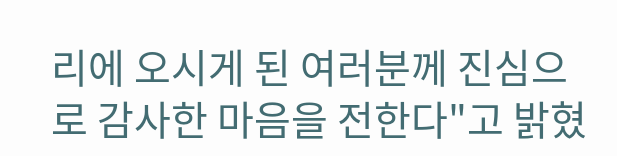리에 오시게 된 여러분께 진심으로 감사한 마음을 전한다"고 밝혔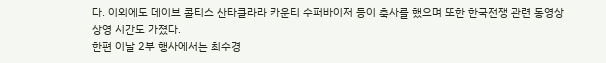다. 이외에도 데이브 콜티스 산타클라라 카운티 수퍼바이저 등이 축사를 했으며 또한 한국전쟁 관련 동영상 상영 시간도 가졌다.
한편 이날 2부 행사에서는 최수경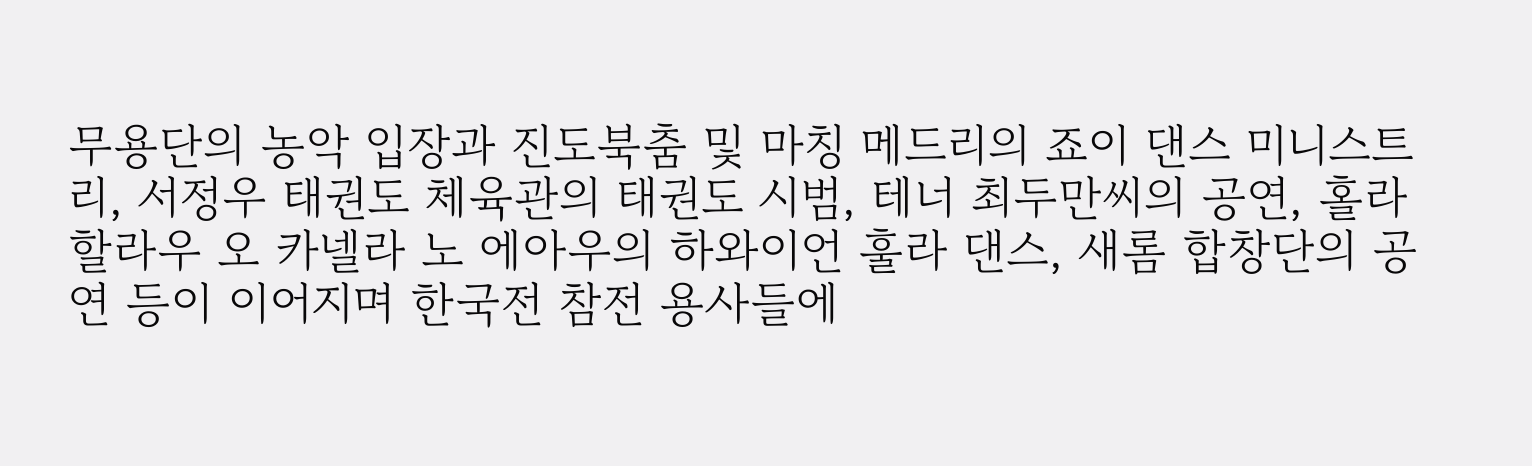무용단의 농악 입장과 진도북춤 및 마칭 메드리의 죠이 댄스 미니스트리, 서정우 태권도 체육관의 태권도 시범, 테너 최두만씨의 공연, 홀라 할라우 오 카넬라 노 에아우의 하와이언 훌라 댄스, 새롬 합창단의 공연 등이 이어지며 한국전 참전 용사들에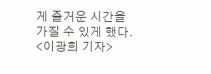게 즐거운 시간을 가질 수 있게 했다.
<이광희 기자>